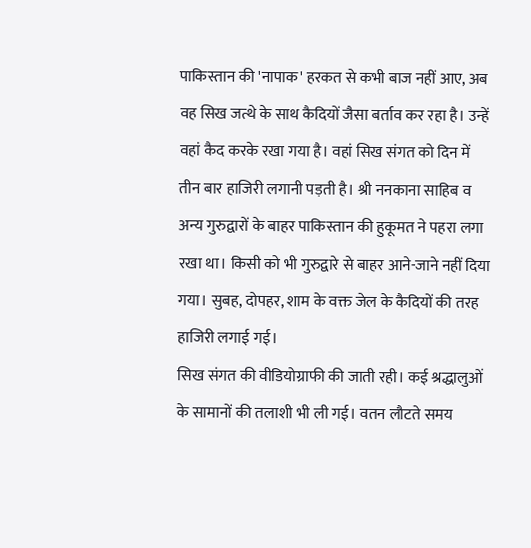पाकिस्तान की 'नापाक' हरकत से कभी बाज नहीं आए, अब वह सिख जत्थे के साथ कैदियों जैसा बर्ताव कर रहा है। उन्हें वहां कैद करके रखा गया है। वहां सिख संगत को दिन में तीन बार हाजिरी लगानी पड़ती है। श्री ननकाना साहिब व अन्य गुरुद्वारों के बाहर पाकिस्तान की हुकूमत ने पहरा लगा रखा था। किसी को भी गुरुद्वारे से बाहर आने-जाने नहीं दिया गया। सुबह, दोपहर, शाम के वक्त जेल के कैदियों की तरह हाजिरी लगाई गई।
सिख संगत की वीडियोग्राफी की जाती रही। कई श्रद्धालुओं के सामानों की तलाशी भी ली गई। वतन लौटते समय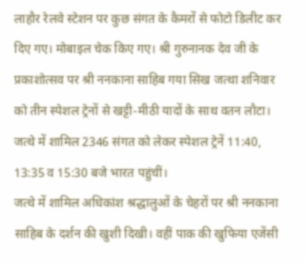लाहौर रेलवे स्टेशन पर कुछ संगत के कैमरों से फोटो डिलीट कर दिए गए। मोबाइल चेक किए गए। श्री गुरुनानक देव जी के प्रकाशोत्सव पर श्री ननकाना साहिब गया सिख जत्था शनिवार को तीन स्पेशल ट्रेनों से खट्टी-मीठी यादों के साथ वतन लौटा। जत्थे में शामिल 2346 संगत को लेकर स्पेशल ट्रेनें 11:40, 13:35 व 15:30 बजे भारत पहुंचीं।
जत्थे में शामिल अधिकांश श्रद्धालुओं के चेहरों पर श्री ननकाना साहिब के दर्शन की खुशी दिखी। वहीं पाक की खुफिया एजेंसी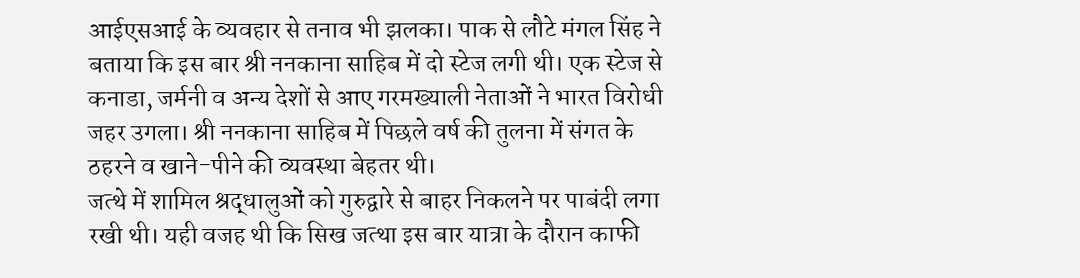आईएसआई के व्यवहार से तनाव भी झलका। पाक से लौटे मंगल सिंह ने बताया कि इस बार श्री ननकाना साहिब में दो स्टेज लगी थी। एक स्टेज से कनाडा, जर्मनी व अन्य देशों से आए गरमख्याली नेताओं ने भारत विरोधी जहर उगला। श्री ननकाना साहिब में पिछले वर्ष की तुलना में संगत के ठहरने व खाने-पीने की व्यवस्था बेहतर थी।
जत्थे में शामिल श्रद्धालुओं को गुरुद्वारे से बाहर निकलने पर पाबंदी लगा रखी थी। यही वजह थी कि सिख जत्था इस बार यात्रा के दौरान काफी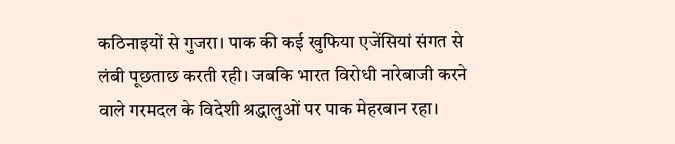कठिनाइयों से गुजरा। पाक की कई खुफिया एजेंसियां संगत से लंबी पूछताछ करती रही। जबकि भारत विरोधी नारेबाजी करने वाले गरमदल के विदेशी श्रद्धालुओं पर पाक मेहरबान रहा।